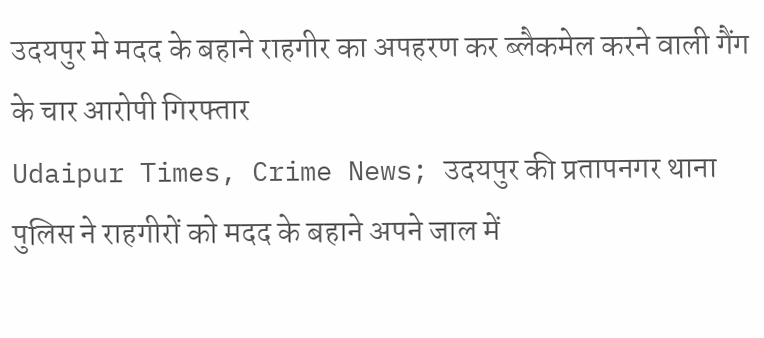उदयपुर मे मदद के बहाने राहगीर का अपहरण कर ब्लैकमेल करने वाली गैंग के चार आरोपी गिरफ्तार
Udaipur Times, Crime News; उदयपुर की प्रतापनगर थाना पुलिस ने राहगीरों को मदद के बहाने अपने जाल में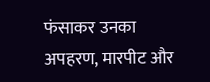फंसाकर उनका अपहरण, मारपीट और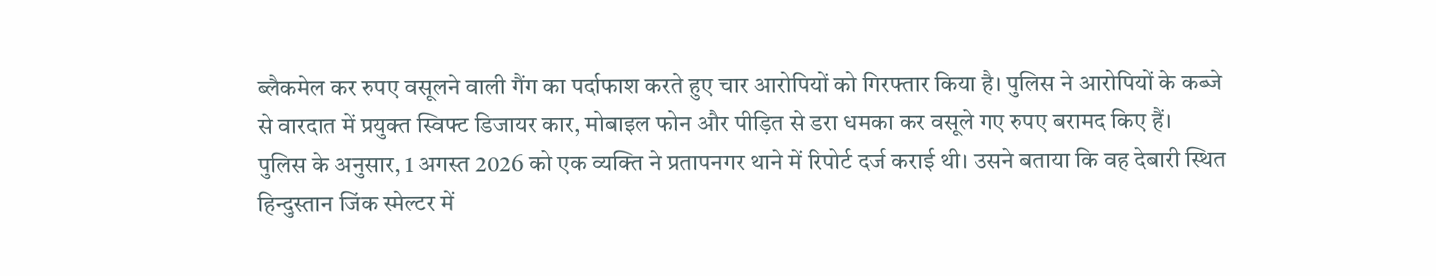ब्लैकमेल कर रुपए वसूलने वाली गैंग का पर्दाफाश करते हुए चार आरोपियों को गिरफ्तार किया है। पुलिस ने आरोपियों के कब्जे से वारदात में प्रयुक्त स्विफ्ट डिजायर कार, मोबाइल फोन और पीड़ित से डरा धमका कर वसूले गए रुपए बरामद किए हैं।
पुलिस के अनुसार, 1 अगस्त 2026 को एक व्यक्ति ने प्रतापनगर थाने में रिपोर्ट दर्ज कराई थी। उसने बताया कि वह देबारी स्थित हिन्दुस्तान जिंक स्मेल्टर में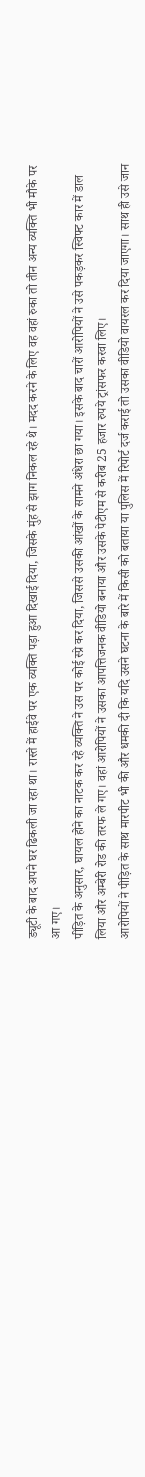ड्यूटी के बाद अपने घर ढिकली जा रहा था। रास्ते में हाईवे पर एक व्यक्ति पड़ा हुआ दिखाई दिया, जिसके मुंह से झाग निकल रहे थे। मदद करने के लिए वह वहां रुका तो तीन अन्य व्यक्ति भी मौके पर आ गए।
पीड़ित के अनुसार, घायल होने का नाटक कर रहे व्यक्ति ने उस पर कोई स्प्रे कर दिया, जिससे उसकी आंखों के सामने अंधेरा छा गया। इसके बाद चारों आरोपियों ने उसे पकड़कर स्विफ्ट कार में डाल लिया और अम्बेरी रोड की तरफ ले गए। वहां आरोपियों ने उसका आपत्तिजनक वीडियो बनाया और उसके पेटीएम से करीब 25 हजार रुपये ट्रांसफर करवा लिए।
आरोपियों ने पीड़ित के साथ मारपीट भी की और धमकी दी कि यदि उसने घटना के बारे में किसी को बताया या पुलिस में रिपोर्ट दर्ज कराई तो उसका वीडियो वायरल कर दिया जाएगा। साथ ही उसे जान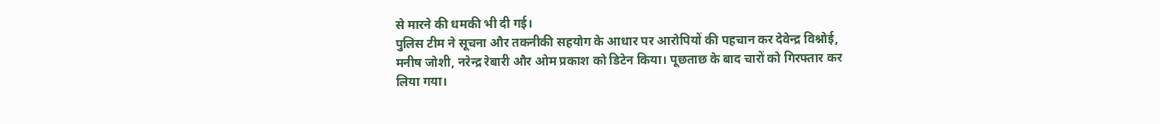से मारने की धमकी भी दी गई।
पुलिस टीम ने सूचना और तकनीकी सहयोग के आधार पर आरोपियों की पहचान कर देवेन्द्र विश्नोई, मनीष जोशी, नरेन्द्र रेबारी और ओम प्रकाश को डिटेन किया। पूछताछ के बाद चारों को गिरफ्तार कर लिया गया।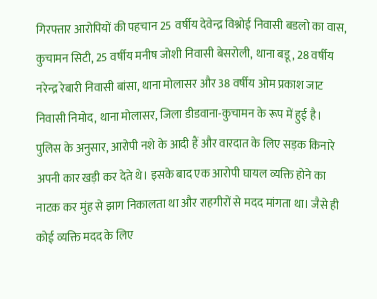गिरफ्तार आरोपियों की पहचान 25 वर्षीय देवेन्द्र विश्नोई निवासी बडलो का वास, कुचामन सिटी, 25 वर्षीय मनीष जोशी निवासी बेसरोली, थाना बडू, 28 वर्षीय नरेन्द्र रेबारी निवासी बांसा, थाना मोलासर और 38 वर्षीय ओम प्रकाश जाट निवासी निमोद, थाना मोलासर, जिला डीडवाना-कुचामन के रूप में हुई है।
पुलिस के अनुसार, आरोपी नशे के आदी हैं और वारदात के लिए सड़क किनारे अपनी कार खड़ी कर देते थे। इसके बाद एक आरोपी घायल व्यक्ति होने का नाटक कर मुंह से झाग निकालता था और राहगीरों से मदद मांगता था। जैसे ही कोई व्यक्ति मदद के लिए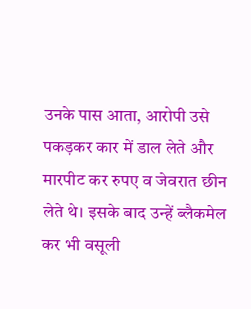उनके पास आता, आरोपी उसे पकड़कर कार में डाल लेते और मारपीट कर रुपए व जेवरात छीन लेते थे। इसके बाद उन्हें ब्लैकमेल कर भी वसूली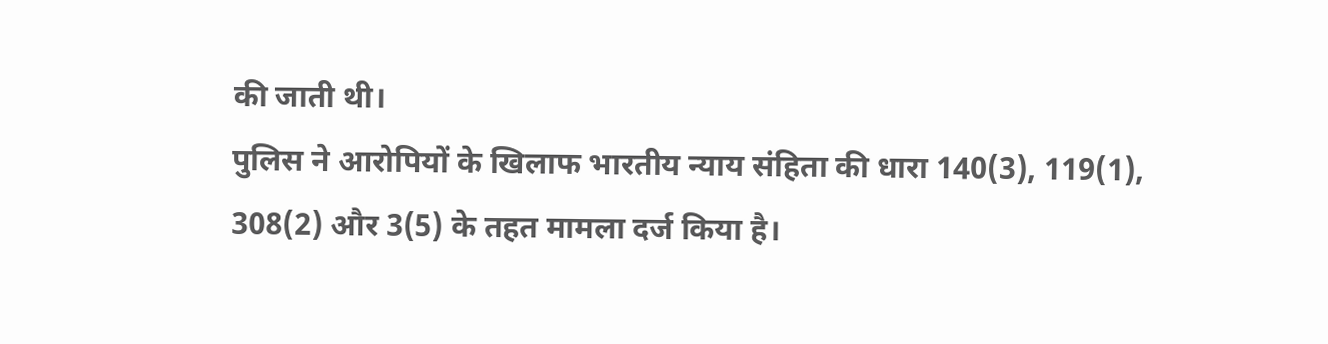की जाती थी।
पुलिस ने आरोपियों के खिलाफ भारतीय न्याय संहिता की धारा 140(3), 119(1), 308(2) और 3(5) के तहत मामला दर्ज किया है।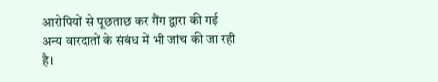आरोपियों से पूछताछ कर गैंग द्वारा की गई अन्य वारदातों के संबंध में भी जांच की जा रही है।